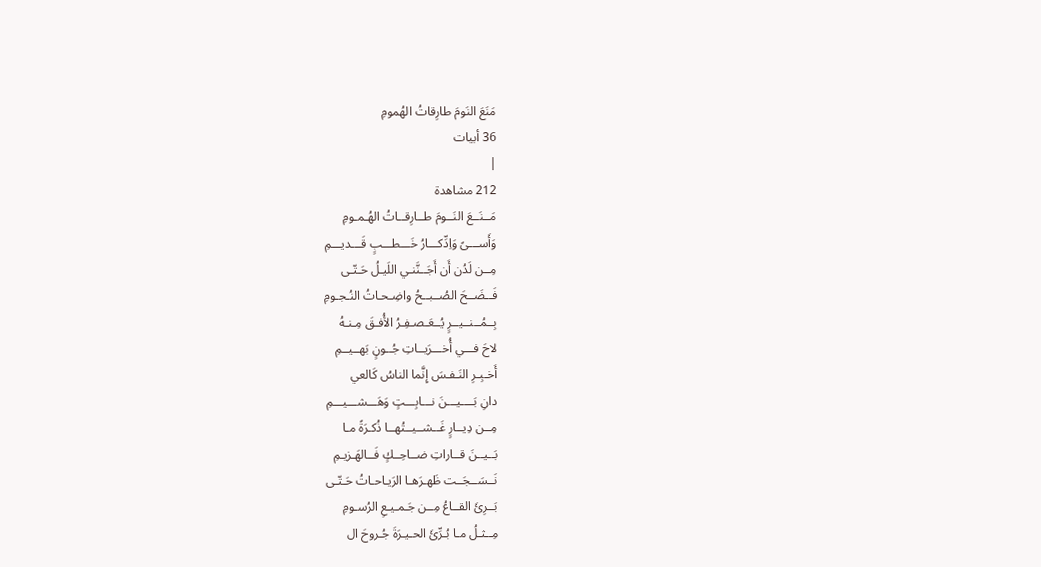مَنَعَ النَومَ طارِقاتُ الهُمومِ
36 أبيات
|
212 مشاهدة
مَــنَــعَ النَــومَ طــارِقــاتُ الهُـمـومِ
وَأَســـىً وَاِدِّكـــارُ خَـــطـــبٍ قَـــديـــمِ
مِــن لَدُن أَن أَجَــنَّنـي اللَيـلُ حَـتّـى
فَــضَــحَ الصُــبــحُ واضِـحـاتُ النُـجـومِ
بِــمُــنــيــرٍ يُــعَـصـفِـرُ الأُفـقَ مِـنـهُ
لاحَ فـــي أُخـــرَيــاتِ جُــونٍ بَهــيــمِ
أَخـبِـرِ النَـفـسَ إِنَّما الناسُ كَالعي
دانِ بَــــيـــنَ نـــابِـــتٍ وَهَـــشـــيـــمِ
مِــن دِيــارٍ غَــشــيــتُهــا ذُكـرَةً مـا
بَــيــنَ قــاراتِ ضــاحِــكٍ فَــالهَـزيـمِ
نَــسَــجَــت ظَهـرَهـا الرَيـاحـاتُ حَـتّـى
بَــرِئَ القــاعُ مِــن جَـمـيـعِ الرُسـومِ
مِــثـلُ مـا بُـرِّئَ الحـيـرَةَ جُـروحَ ال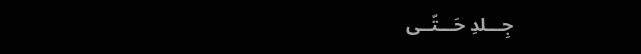جِـــلدِ حَـــتّــى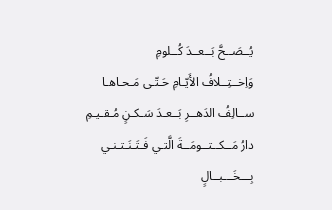يُــصَــحَّ بَــعــدَ كُــلومِ
وَاِخــتِــلافُ الأَيّـامِ حَـتّـى مَـحـاهـا
ســالِفُ الدَهــرِ بَــعـدَ سَـكـنٍ مُـقـيـمِ
دارُ مَــكــتــومَــةَ الَّتـي فَـتَـنَـتـنـي
بِـــخَـــبــالٍ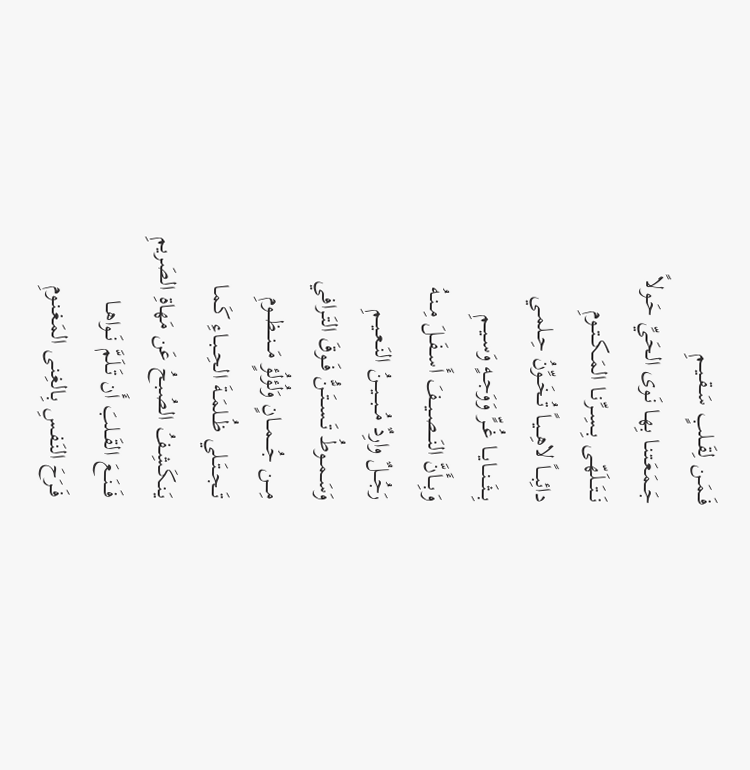فَــمَــن لِقَــلبٍ سَــقــيــمِ
جَــمَـعَـتـنـا بِهـا نَـوى الحَـيِّ حَـولاً
نَـــتَـــلَهّــى بِــسِــرِّنــا المَــكــتــومِ
دائِبـــاً لاهِـــيــاً تُــخَــوِّنُ حِــلمــي
بِـــثَـــنـــايـــا غُــرٍّ وَوَجــهٍ وَســيــمِ
وَبِـــأَنَّ النَـــصــيــفَ أَســفَــلَ مِــنــهُ
رَجُـــلٌ وارِدٌ مُـــبـــيـــنُ النَــعــيــمِ
وَسَــمــوطُ تَــســتَــنُّ فَــوقَ التَـرافـي
مِــــن جُــــمـــانٍ وَلُؤلُؤٍ مَـــنـــظـــومِ
تَــجــتَــلي ظُــلمَــةَ الحِــبــاءِ كَـمـا
يَـنـكَـشِـفُ الصُـبـحُ عَن مَهاةِ الصَريمِ
فَـــنَـــعَ القَــلبَ أَن تَــلَمَّ نَــواهــا
فَــرَحَ النَـفـسِ بِـالغِـنـى المَـغـنـومِ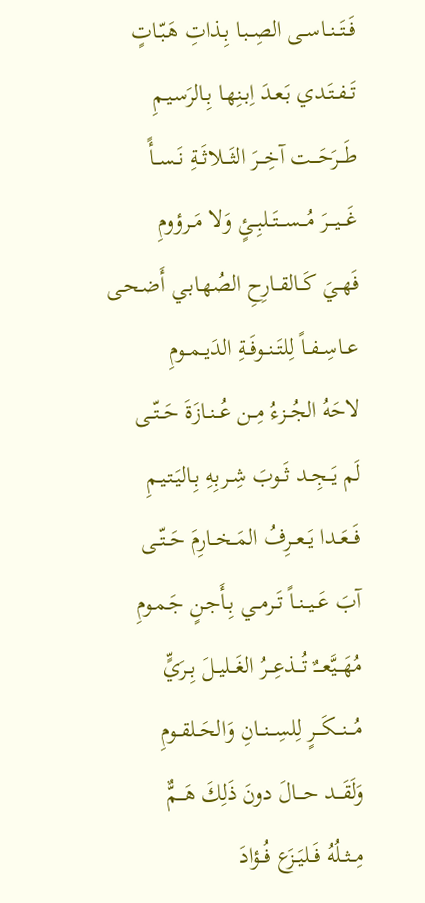فَــتَــنــاســى الصِــبـا بِـذاتِ هَـبّـاتٍ
تَــفــتَـدي بَـعـدَ اِبـنِهـا بِـالرَسـيـمِ
طَـــرَحَـــت آخِـــرَ الثَـــلاثَــةِ نَــســأً
غَـــيـــرَ مُـــســـتَــلبِــئٍ وَلا مَــرؤومِ
فَهــيَ كَــالقــارِحِ الصُهـابـي أَضـحـى
عــاسِــفــاً لِلتَــنــوفَــةِ الدَيــمــومِ
لاحَهُ الجُــزءُ مِــن عُــنــازَةَ حَــتّــى
لَم يَــجِــد ثَــوبَ شِــربِهِ بِـاليَـتـيـمِ
فَــعَــدا يَــعــرِفُ المَــخــارِمَ حَــتّــى
آبَ عَــيــنــاً تَــرمــي بِـأَجـنٍ جَـمـومِ
مُهَـــيَّعـــٌ تُـــذعِـــرُ الغَــليــلَ بِــرَيٍّ
مُـــنـــكَـــرٍ لِلسِـــنــانِ وَالحَــلقــومِ
وَلَقَـــد حـــالَ دونَ ذَلِكَ هَـــمٌّ
مِــثــلُهُ فَــليَــزَع فُــؤادَ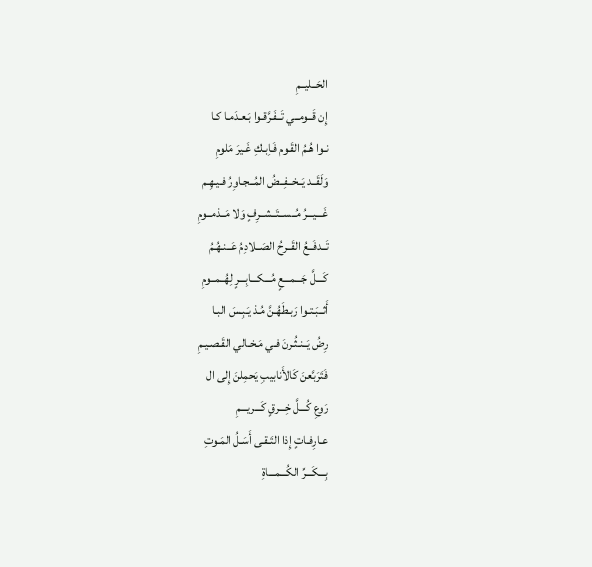الحَــليــمِ
إِن قَــومــي تَــفَـرَّقـوا بَـعـدَمـا كـا
نـوا هُـمُ القَـوم فَـاِبـكِ غَـيرَ مَلومِ
وَلَقَــد يَــخــفِــضُ المُــجـاوِرُ فـيـهِـم
غَـــيـــرُ مُــســتَــشــرِفٍ وَلا مَــذمــومِ
تَــدفَــعُ القَــرحُ الصَــلادِمُ عَــنـهُـمُ
كَـــلَّ جَـــمـــعٍ مُـــكـــابِـــرٍ لِهُــمــومِ
أَثــبَـتـوا رَبـطَهُـنَّ مُـذ يَـبِـسَ البـا
رِضُ يَــنـثُـرنَ فـي مَـخـالي القَـصـيـمِ
فَتَرَبَّعنَ كَالأَنابيبِ يَحمِلنَ إِلى ال
رَوعِ كُـــلَّ خِـــرقٍ كَـــريـــمِ
عـارِفـاتٍ إِذا التَـقـى أَسَـلُ المَـوتِ
بِـــكَـــرِّ الكُـــمـــاةِ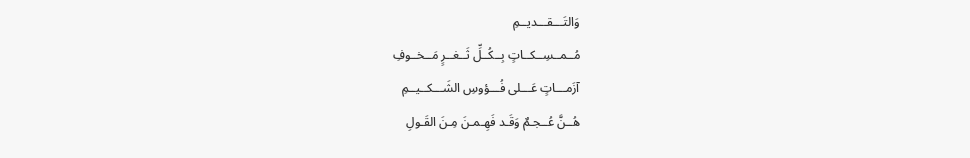وَالتَـــقـــديــمِ
مُــمــسِــكــاتٍ بِــكُــلِّ ثَــغــرٍ مَــخــوفِ
آزَمـــاتٍ عَـــلى فُـــؤوسِ الشَـــكــيــمِ
هُــنَّ عُــجـمٌ وَقَـد فَهِـمـنَ مِـنَ القَـولِ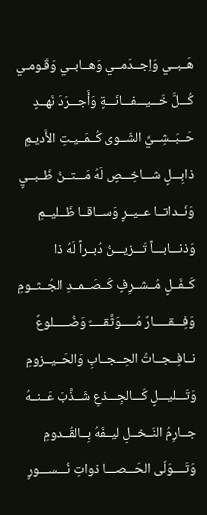هَــبــي وَاِجــدَمــي وَهــابــي وَقَـومـي
كُـــلَّ خَـــيـــفـــانَـــةٍ وَأَجـــرَدَ نَهــدٍ
حَــبَــشِــيِّ الشَــوى كُــمَــيـتِ الأَديـمِ
ذابِـــلٍ شـــاخِـــصٍ لَهُ مَـــتــنُ ظَــبــيٍ
وَنَــداتــا عــيــرٍ وَســاقــا ظَــليــمِ
وَذنـــابـــاً تَـــزيـــنُ دُبــراً لَهُ ذا
كَــفَــلٍ مُــشــرِفٍ كَــصَــمــدِ الجُــثــومِ
وَفِـــقـــــارٌ مُـــــوَثَّقـــــٌ وَضُـــــلوعٌ
نــافِــجــاتُ الحِــجــابِ وَالحَــيــزومِ
وَتَـــليـــلٍ كَـــالجِـــذعِ شَــذَّبَ عَــنــهُ
جــارِمُ النَــخــلِ ليــفَهُ بِــالقُــدومِ
وَتَــــوَلّى الحَـــصـــا ذواتِ نُـــســـورٍ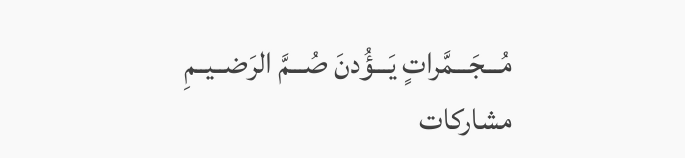مُـــجَـــمَّراتٍ يَـــؤُدنَ صُـــمَّ الرَضــيــمِ
مشاركات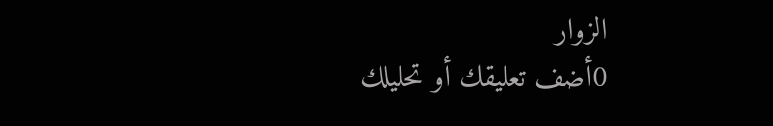الزوار
0أضف تعليقك أو تحليلك